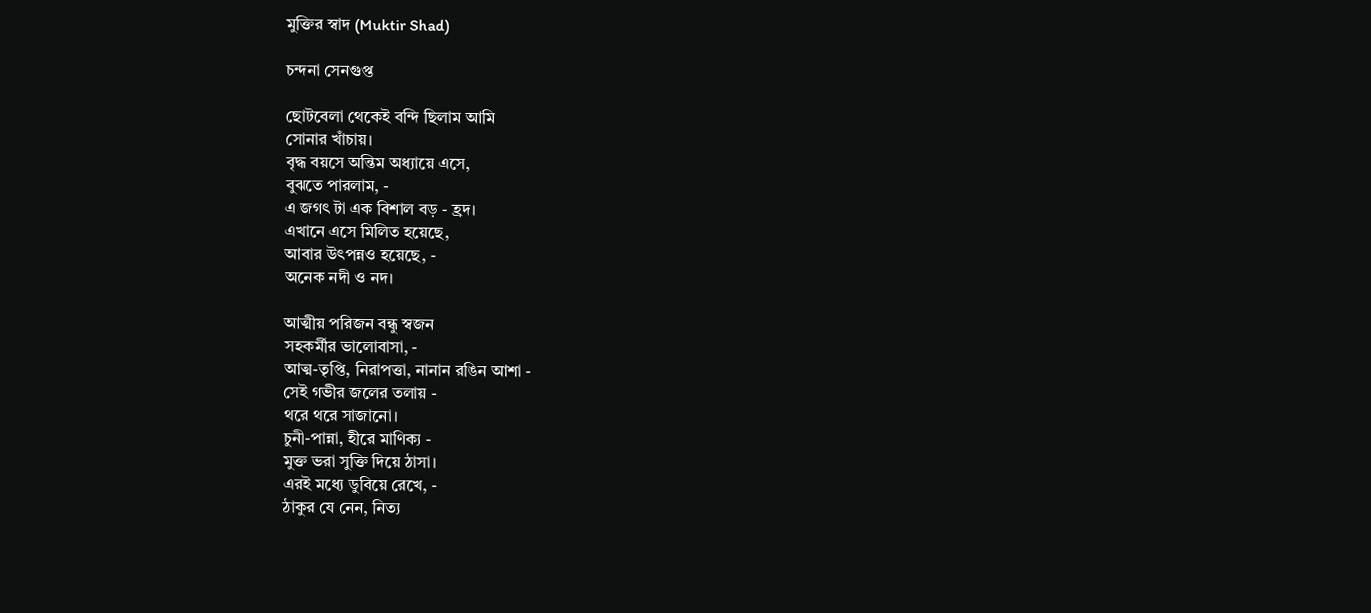মুক্তির স্বাদ (Muktir Shad)

চন্দনা সেনগুপ্ত

ছোটবেলা থেকেই বন্দি ছিলাম আমি
সোনার খাঁচায়।
বৃদ্ধ বয়সে অন্তিম অধ্যায়ে এসে,
বুঝতে পারলাম, -
এ জগৎ টা এক বিশাল বড় - হ্রদ।
এখানে এসে মিলিত হয়েছে,
আবার উৎপন্নও হয়েছে, -
অনেক নদী ও নদ।

আত্মীয় পরিজন বন্ধু স্বজন
সহকর্মীর ভালোবাসা, -
আত্ম-তৃপ্তি, নিরাপত্তা, নানান রঙিন আশা -
সেই গভীর জলের তলায় -
থরে থরে সাজানো।
চুনী-পান্না, হীরে মাণিক্য -
মুক্ত ভরা সুক্তি দিয়ে ঠাসা।
এরই মধ্যে ডুবিয়ে রেখে, -
ঠাকুর যে নেন, নিত্য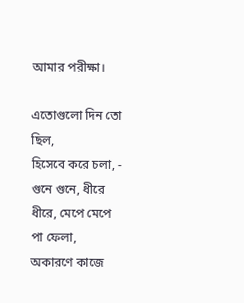আমার পরীক্ষা।

এতোগুলো দিন তো ছিল,
হিসেবে করে চলা, -
গুনে গুনে, ধীরে ধীরে, মেপে মেপে
পা ফেলা,
অকারণে কাজে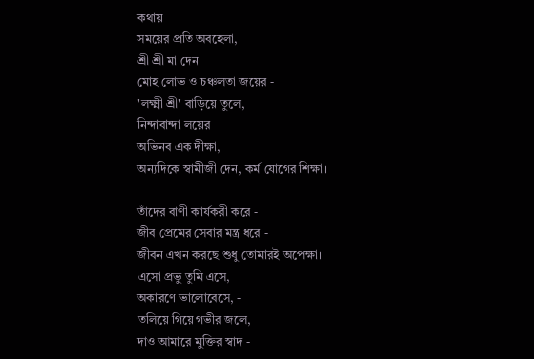কথায়
সময়ের প্রতি অবহেলা,
শ্রী শ্রী মা দেন
মোহ লোভ ও চঞ্চলতা জয়ের -
'লক্ষ্মী শ্রী' বাড়িয়ে তুলে,
নিন্দাবান্দা লয়ের
অভিনব এক দীক্ষা,
অন্যদিকে স্বামীজী দেন, কর্ম যোগের শিক্ষা।

তাঁদের বাণী কার্যকরী করে -
জীব প্রেমের সেবার মন্ত্র ধরে -
জীবন এখন করছে শুধু তোমারই অপেক্ষা।
এসো প্রভু তুমি এসে,
অকারণে ভালোবেসে, -
তলিয়ে গিয়ে গভীর জলে,
দাও আমারে মুক্তির স্বাদ -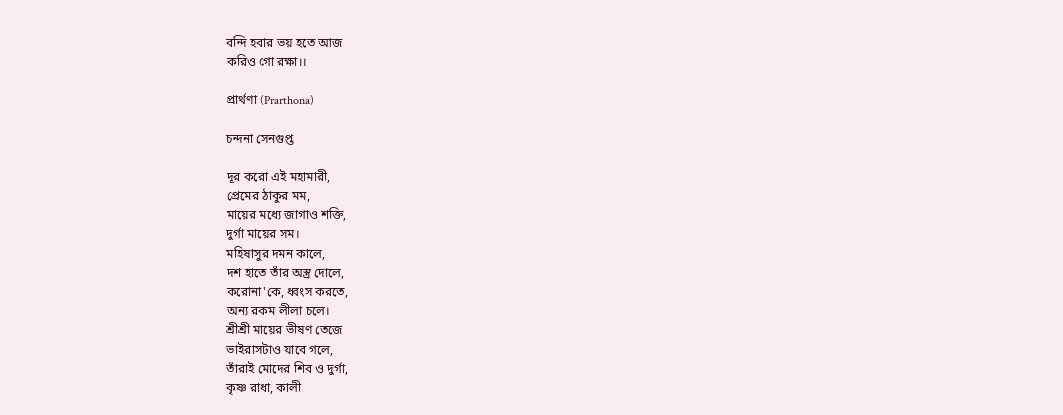বন্দি হবার ভয় হতে আজ
করিও গো রক্ষা।।

প্রার্থণা (Prarthona)

চন্দনা সেনগুপ্ত

দূর করো এই মহামারী,
প্রেমের ঠাকুর মম,
মায়ের মধ্যে জাগাও শক্তি,
দুর্গা মায়ের সম।
মহিষাসুর দমন কালে,
দশ হাতে তাঁর অস্ত্র দোলে,
করোনা'কে, ধ্বংস করতে,
অন্য রকম লীলা চলে।
শ্রীশ্রী মায়ের ভীষণ তেজে
ভাইরাসটাও যাবে গলে,
তাঁরাই মোদের শিব ও দুর্গা,
কৃষ্ণ রাধা, কালী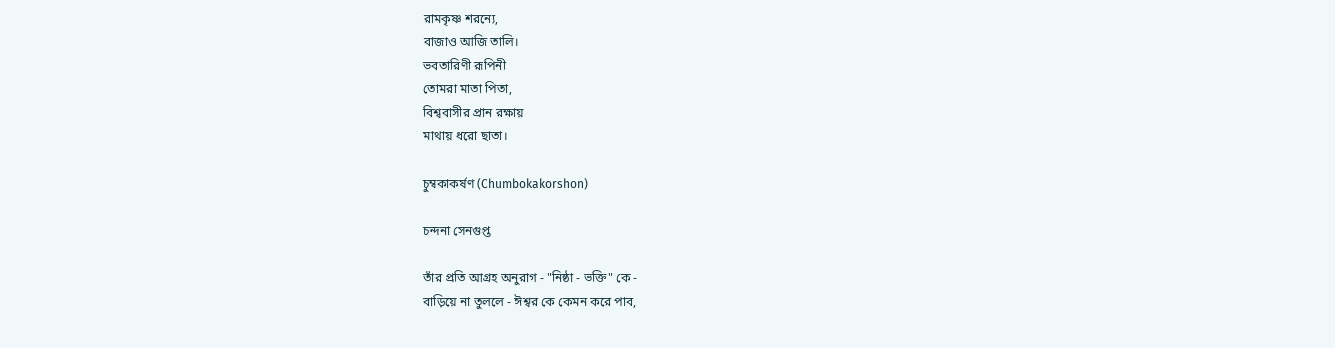রামকৃষ্ণ শরন্যে,
বাজাও আজি তালি।
ভবতারিণী রূপিনী
তোমরা মাতা পিতা,
বিশ্ববাসীর প্রান রক্ষায়
মাথায় ধরো ছাতা।

চুম্বকাকর্ষণ (Chumbokakorshon)

চন্দনা সেনগুপ্ত

তাঁর প্রতি আগ্রহ অনুরাগ - "নিষ্ঠা - ভক্তি" কে -
বাড়িয়ে না তুললে - ঈশ্বর কে কেমন করে পাব,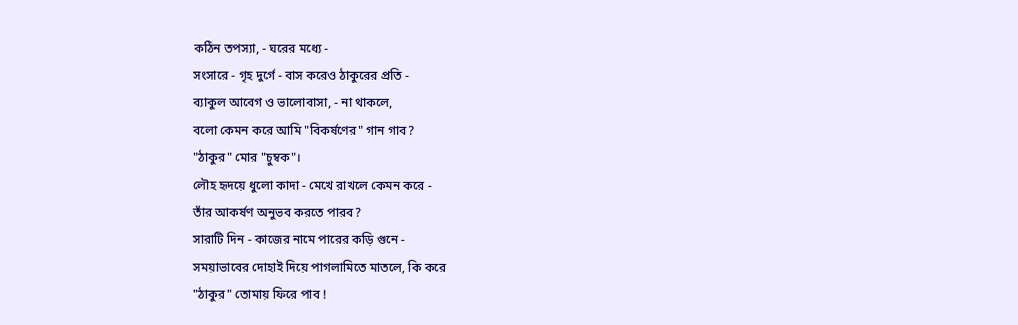কঠিন তপস্যা, - ঘরের মধ্যে -
সংসারে - গৃহ দুর্গে - বাস করেও ঠাকুরের প্রতি -
ব্যাকুল আবেগ ও ভালোবাসা, - না থাকলে,
বলো কেমন করে আমি "বিকর্ষণের" গান গাব?
"ঠাকুর" মোর "চুম্বক"।
লৌহ হৃদয়ে ধুলো কাদা - মেখে রাখলে কেমন করে -
তাঁর আকর্ষণ অনুভব করতে পারব?
সারাটি দিন - কাজের নামে পারের কড়ি গুনে -
সময়াভাবের দোহাই দিয়ে পাগলামিতে মাতলে, কি করে
"ঠাকুর" তোমায় ফিরে পাব !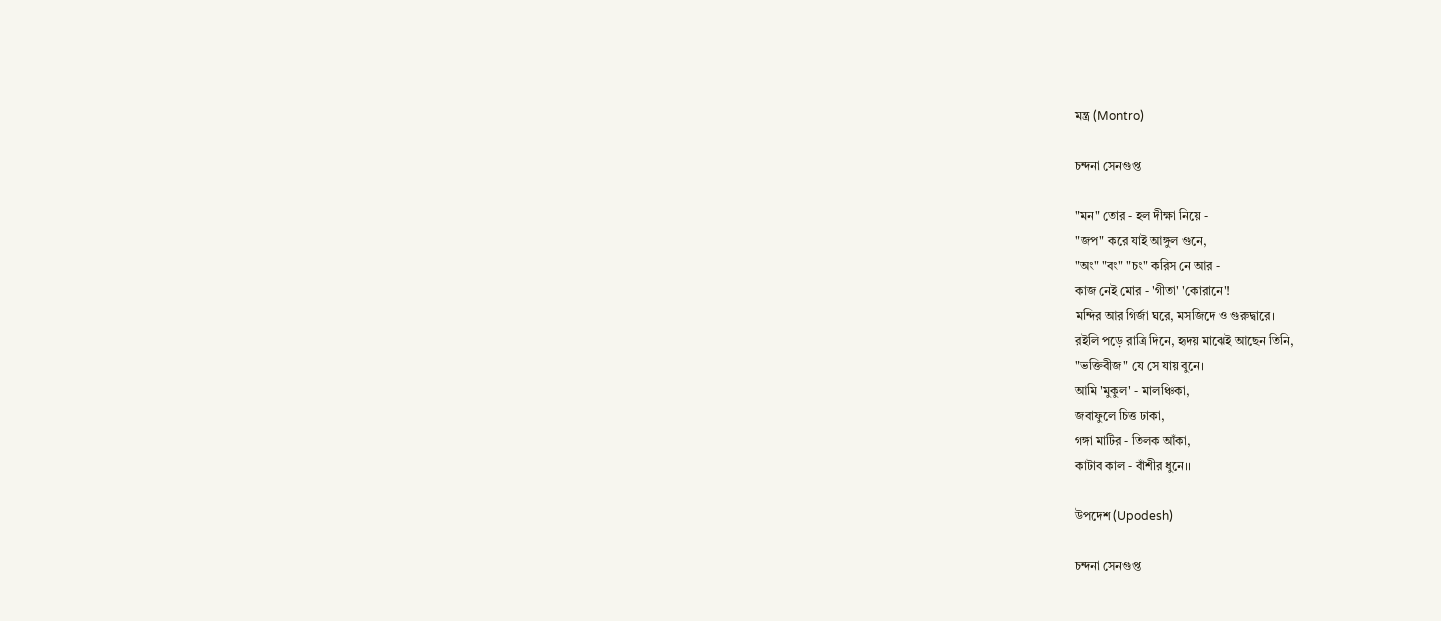মন্ত্র (Montro)

চন্দনা সেনগুপ্ত

"মন" তোর - হল দীক্ষা নিয়ে -
"জপ" করে যাই আঙ্গুল গুনে,
"অং" "বং" "চং" করিস নে আর -
কাজ নেই মোর - 'গীতা' 'কোরানে'!
মন্দির আর গির্জা ঘরে, মসজিদে ও গুরুদ্বারে।
রইলি পড়ে রাত্রি দিনে, হৃদয় মাঝেই আছেন তিনি,
"ভক্তিবীজ" যে সে যায় বুনে।
আমি 'মুকুল' - মালঞ্চিকা,
জবাফুলে চিত্ত ঢাকা,
গঙ্গা মাটির - তিলক আঁকা,
কাটাব কাল - বাঁশীর ধুনে।।

উপদেশ (Upodesh)

চন্দনা সেনগুপ্ত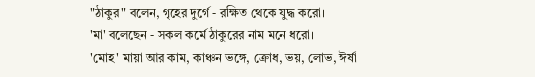"ঠাকুর" বলেন, গৃহের দুর্গে - রক্ষিত থেকে যুদ্ধ করো।
'মা' বলেছেন - সকল কর্মে ঠাকুরের নাম মনে ধরো।
'মোহ' মায়া আর কাম, কাঞ্চন ভঙ্গে, ক্রোধ, ভয়, লোভ, ঈর্ষা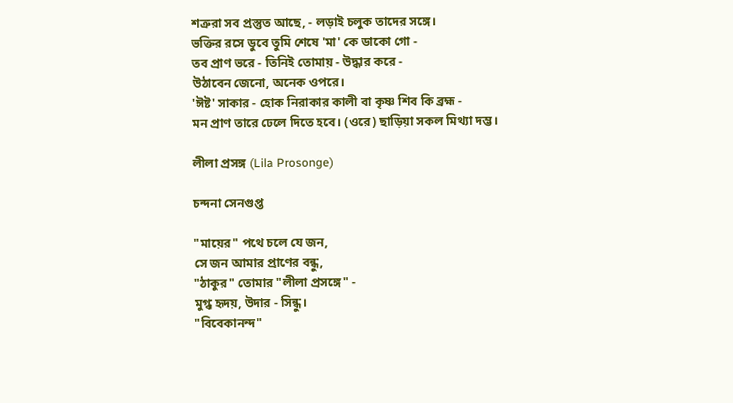শত্রুরা সব প্রস্তুত আছে, - লড়াই চলুক তাদের সঙ্গে।
ভক্তির রসে ডুবে তুমি শেষে 'মা' কে ডাকো গো -
তব প্রাণ ভরে - তিনিই তোমায় - উদ্ধার করে -
উঠাবেন জেনো, অনেক ওপরে।
'ঈষ্ট' সাকার - হোক নিরাকার কালী বা কৃষ্ণ শিব কি ব্রহ্ম -
মন প্রাণ তারে ঢেলে দিতে হবে। (ওরে) ছাড়িয়া সকল মিথ্যা দম্ভ।

লীলা প্রসঙ্গ (Lila Prosonge)

চন্দনা সেনগুপ্ত

"মায়ের" পথে চলে যে জন,
সে জন আমার প্রাণের বন্ধু,
"ঠাকুর" তোমার "লীলা প্রসঙ্গে" -
মুগ্ধ হৃদয়, উদার - সিন্ধু।
"বিবেকানন্দ"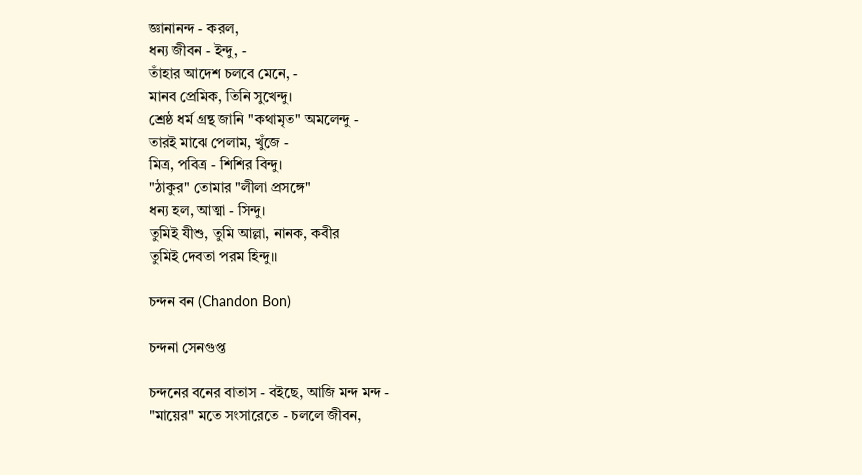জ্ঞানানন্দ - করল,
ধন্য জীবন - ইন্দু, -
তাঁহার আদেশ চলবে মেনে, -
মানব প্রেমিক, তিনি সুখেন্দু।
শ্রেষ্ঠ ধর্ম গ্রন্থ জানি "কথামৃত" অমলেন্দু -
তারই মাঝে পেলাম, খুঁজে -
মিত্র, পবিত্র - শিশির বিন্দু।
"ঠাকুর" তোমার "লীলা প্রসঙ্গে"
ধন্য হল, আত্মা - সিন্দু।
তুমিই যীশু, তুমি আল্লা, নানক, কবীর
তুমিই দেবতা পরম হিন্দু।।

চন্দন বন (Chandon Bon)

চন্দনা সেনগুপ্ত

চন্দনের বনের বাতাস - বইছে, আজি মন্দ মন্দ -
"মায়ের" মতে সংসারেতে - চললে জীবন,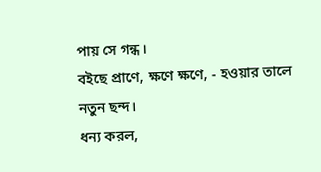পায় সে গন্ধ।
বইছে প্রাণে, ক্ষণে ক্ষণে, - হওয়ার তালে নতুন ছন্দ।
ধন্য করল,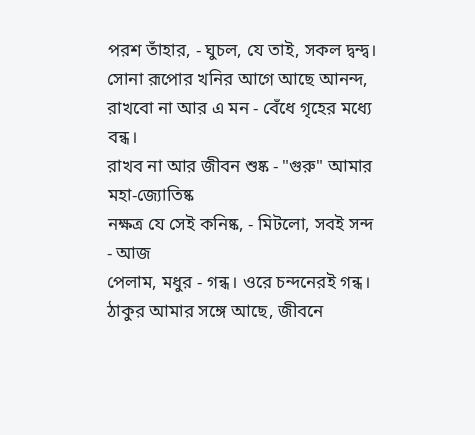পরশ তাঁহার, - ঘুচল, যে তাই, সকল দ্বন্দ্ব।
সোনা রূপোর খনির আগে আছে আনন্দ,
রাখবো না আর এ মন - বেঁধে গৃহের মধ্যে বন্ধ।
রাখব না আর জীবন শুষ্ক - "গুরু" আমার মহা-জ্যোতিষ্ক
নক্ষত্র যে সেই কনিষ্ক, - মিটলো, সবই সন্দ - আজ
পেলাম, মধুর - গন্ধ। ওরে চন্দনেরই গন্ধ।
ঠাকুর আমার সঙ্গে আছে, জীবনে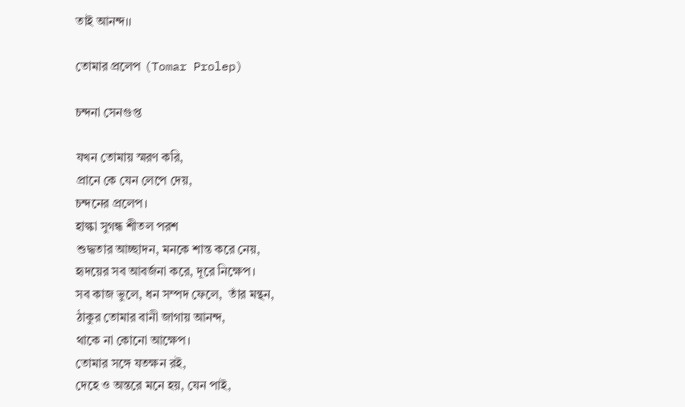তাই আনন্দ।।

তোমার প্রলেপ‌ (Tomar Prolep)

চন্দনা সেনগুপ্ত

যখন তোমায় স্মরণ করি,
প্রানে কে যেন লেপে দেয়,
চন্দনের প্রলেপ।
হাল্কা সুগন্ধ শীতল পরশ
শুদ্ধতার আচ্ছাদন, মনকে শান্ত করে নেয়,
হৃদয়ের সব আবর্জনা করে, দূরে নিক্ষেপ।
সব কাজ ভুলে, ধন সম্পদ ফেলে,  তাঁর মন্থন,
ঠাকুর তোমার বানী জাগায় আনন্দ,
থাকে না কোনো আক্ষেপ।
তোমার সঙ্গে যতক্ষন রই,
দেহে ও অন্তরে মনে হয়, যেন পাই,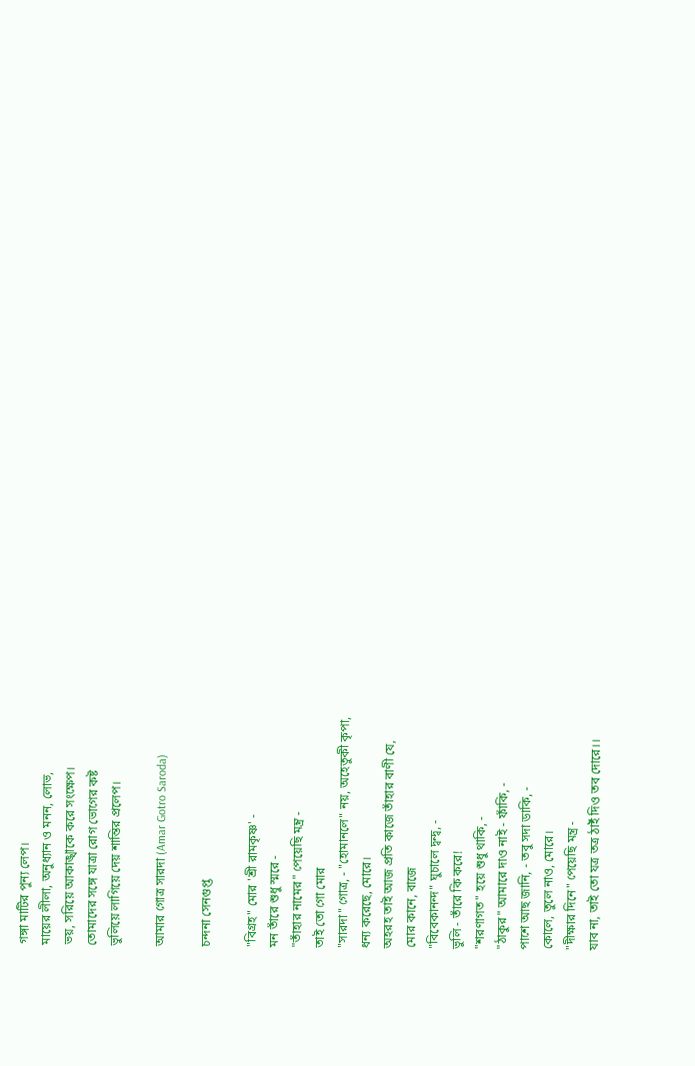গঙ্গা মাটির পুন্য লেপ।
মায়ের লীলা, অনুধ্যান ও মনন, লোভ,
ভয়, সরিয়ে আকাঙ্খাকে করে সংক্ষেপ।
তোমাদের সঙ্গে যাত্রা রোগ ভোগের কষ্ট
ভুলিয়ে লাগিয়ে দেয় শান্তির প্রলেপ।

আমার গোত্র সারদা (Amar Gotro Saroda)

চন্দনা সেনগুপ্ত

"বিগ্রহ" মোর 'শ্রী রামকৃষ্ণ' -
মন তাঁরে শুধু স্মরে -
"তাঁহার নামের" পেয়েছি মন্ত্র -
তাই তো গো মোর
"সারদা" গোত্র, - "হোমানলে" নয়, অহেতুকী কৃপা,
ধন্য করেছে, মোরে।
অহরহ তাই আজ প্রতি কাজে তাঁহার বাণী যে,
মোর কানে, বাজে
"বিবেকানন্দ" ঘুচালে দ্বন্দ্ব, -
ভুলি - তাঁরে কি করে!
"শরণাগত" হয়ে শুধু থাকি, -
"ঠাকুর" আমারে দাও নাই - ফাঁকি, -
পাশে আছ জানি, - তবু সদা ডাকি, -
কোলে, তুলে নাও, মোরে।
"দীক্ষার দিনে" পেয়েছি মন্ত্র -
যাব না, তাই তো যত্র তত্র ঠাইঁ দিও তব দোরে।।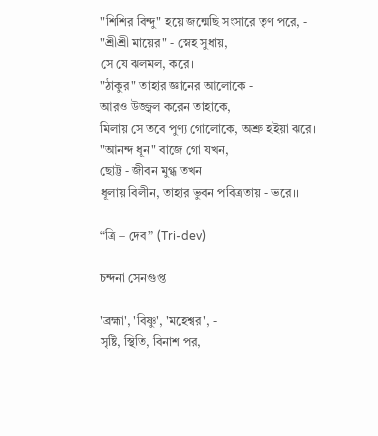"শিশির বিন্দু" হয়ে জন্মেছি সংসারে তৃণ পরে, -
"শ্রীশ্রী মায়ের" - স্নেহ সুধায়,
সে যে ঝলমল, করে।
"ঠাকুর" তাহার জ্ঞানের আলোকে -
আরও উজ্জ্বল করেন তাহাকে,
মিলায় সে তবে পুণ্য গোলোকে, অশ্রু হইয়া ঝরে।
"আনন্দ ধূন" বাজে গো যখন,
ছোট্ট - জীবন মুগ্ধ তখন
ধূলায় বিলীন, তাহার ভুবন পবিত্রতায় - ভরে।।

“ত্রি – দেব” (Tri-dev)

চন্দনা সেনগুপ্ত

'ব্রহ্মা', 'বিষ্ণু', 'মহেশ্বর', -
সৃষ্টি, স্থিতি, বিনাশ পর,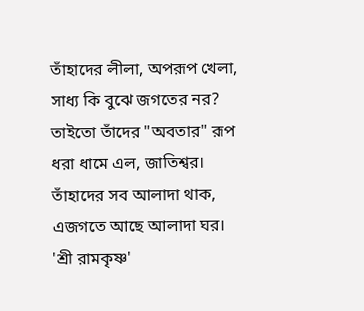তাঁহাদের লীলা, অপরূপ খেলা,
সাধ্য কি বুঝে জগতের নর?
তাইতো তাঁদের "অবতার" রূপ
ধরা ধামে এল, জাতিশ্বর।
তাঁহাদের সব আলাদা থাক,
এজগতে আছে আলাদা ঘর।
'শ্রী রামকৃষ্ণ'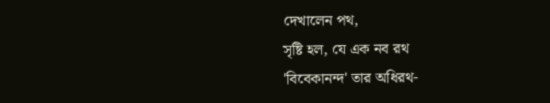দেখালেন পথ,
সৃষ্টি হল, যে এক নব রথ
'বিবেকানন্দ' তার অধিরথ-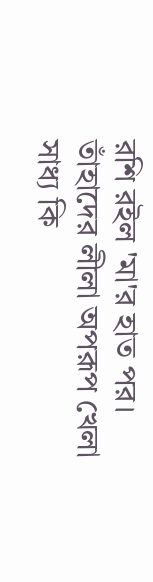রশি রইল 'মা'র হাত পর।
তাঁহাদের লীলা অপরূপ খেলা
সাধ্য কি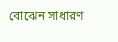বোঝেন সাধারণ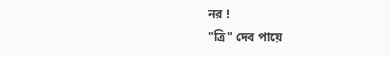নর !
"ত্রি" দেব পায়ে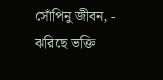সোঁপিনু জীবন, -
ঝরিছে ভক্তি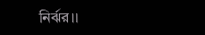নির্ঝর।।